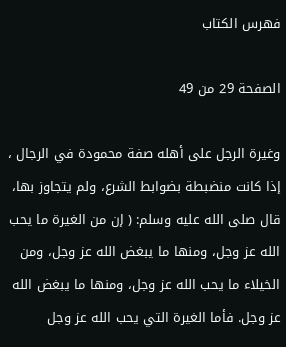فهرس الكتاب

الصفحة 29 من 49

وغيرة الرجل على أهله صفة محمودة في الرجال ، إذا كانت منضبطة بضوابط الشرع، ولم يتجاوز بها، قال صلى الله عليه وسلم: ( إن من الغيرة ما يحب الله عز وجل، ومنها ما يبغض الله عز وجل، ومن الخيلاء ما يحب الله عز وجل، ومنها ما يبغض الله عز وجل. فأما الغيرة التي يحب الله عز وجل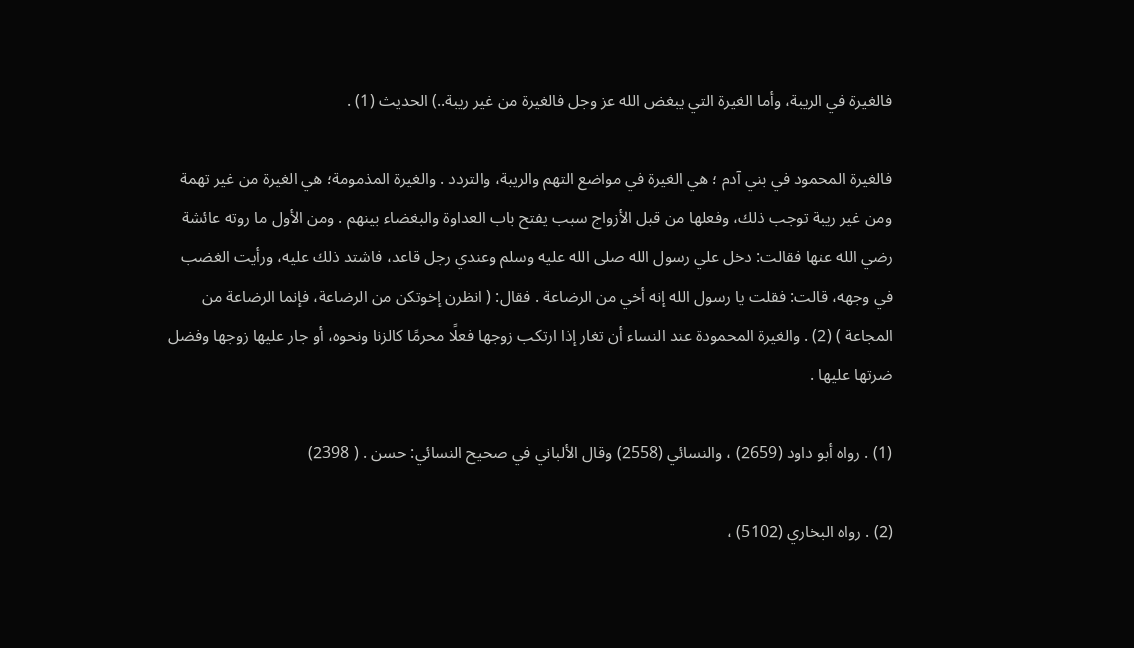فالغيرة في الريبة، وأما الغيرة التي يبغض الله عز وجل فالغيرة من غير ريبة..) الحديث (1) .

فالغيرة المحمود في بني آدم ؛ هي الغيرة في مواضع التهم والريبة، والتردد . والغيرة المذمومة؛ هي الغيرة من غير تهمة ومن غير ريبة توجب ذلك، وفعلها من قبل الأزواج سبب يفتح باب العداوة والبغضاء بينهم . ومن الأول ما روته عائشة رضي الله عنها فقالت: دخل علي رسول الله صلى الله عليه وسلم وعندي رجل قاعد، فاشتد ذلك عليه، ورأيت الغضب في وجهه، قالت: فقلت يا رسول الله إنه أخي من الرضاعة . فقال: ( انظرن إخوتكن من الرضاعة، فإنما الرضاعة من المجاعة ) (2) . والغيرة المحمودة عند النساء أن تغار إذا ارتكب زوجها فعلًا محرمًا كالزنا ونحوه، أو جار عليها زوجها وفضل ضرتها عليها .

(1) . رواه أبو داود (2659) ، والنسائي (2558) وقال الألباني في صحيح النسائي: حسن . ( 2398)

(2) . رواه البخاري (5102) ،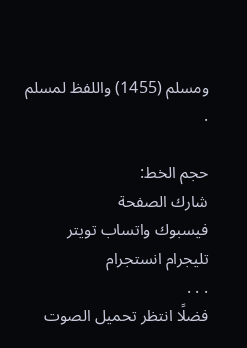ومسلم (1455) واللفظ لمسلم .

حجم الخط:
شارك الصفحة
فيسبوك واتساب تويتر تليجرام انستجرام
. . .
فضلًا انتظر تحميل الصوت